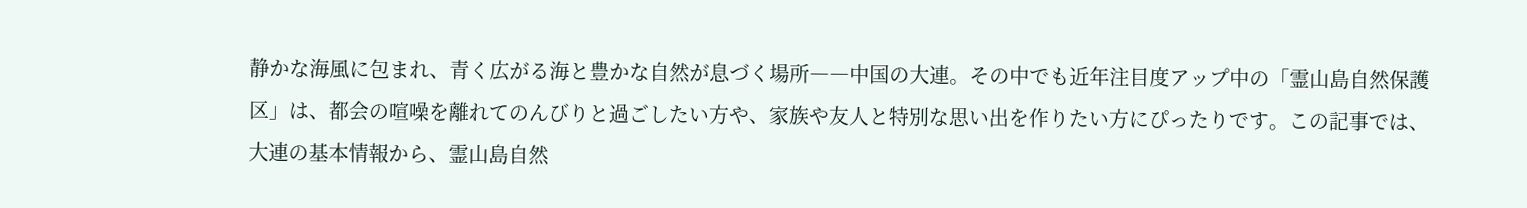静かな海風に包まれ、青く広がる海と豊かな自然が息づく場所――中国の大連。その中でも近年注目度アップ中の「霊山島自然保護区」は、都会の喧噪を離れてのんびりと過ごしたい方や、家族や友人と特別な思い出を作りたい方にぴったりです。この記事では、大連の基本情報から、霊山島自然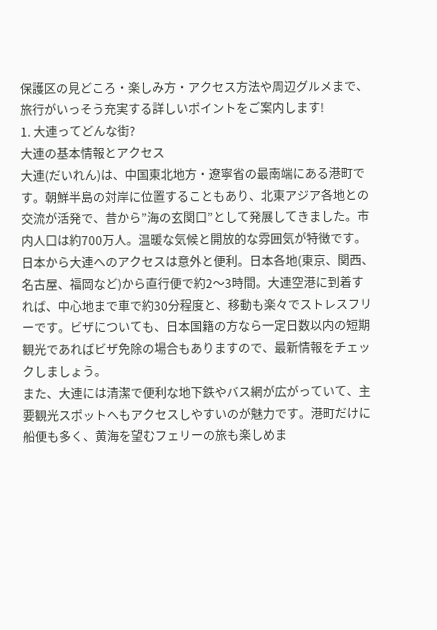保護区の見どころ・楽しみ方・アクセス方法や周辺グルメまで、旅行がいっそう充実する詳しいポイントをご案内します!
1. 大連ってどんな街?
大連の基本情報とアクセス
大連(だいれん)は、中国東北地方・遼寧省の最南端にある港町です。朝鮮半島の対岸に位置することもあり、北東アジア各地との交流が活発で、昔から”海の玄関口”として発展してきました。市内人口は約700万人。温暖な気候と開放的な雰囲気が特徴です。
日本から大連へのアクセスは意外と便利。日本各地(東京、関西、名古屋、福岡など)から直行便で約2〜3時間。大連空港に到着すれば、中心地まで車で約30分程度と、移動も楽々でストレスフリーです。ビザについても、日本国籍の方なら一定日数以内の短期観光であればビザ免除の場合もありますので、最新情報をチェックしましょう。
また、大連には清潔で便利な地下鉄やバス網が広がっていて、主要観光スポットへもアクセスしやすいのが魅力です。港町だけに船便も多く、黄海を望むフェリーの旅も楽しめま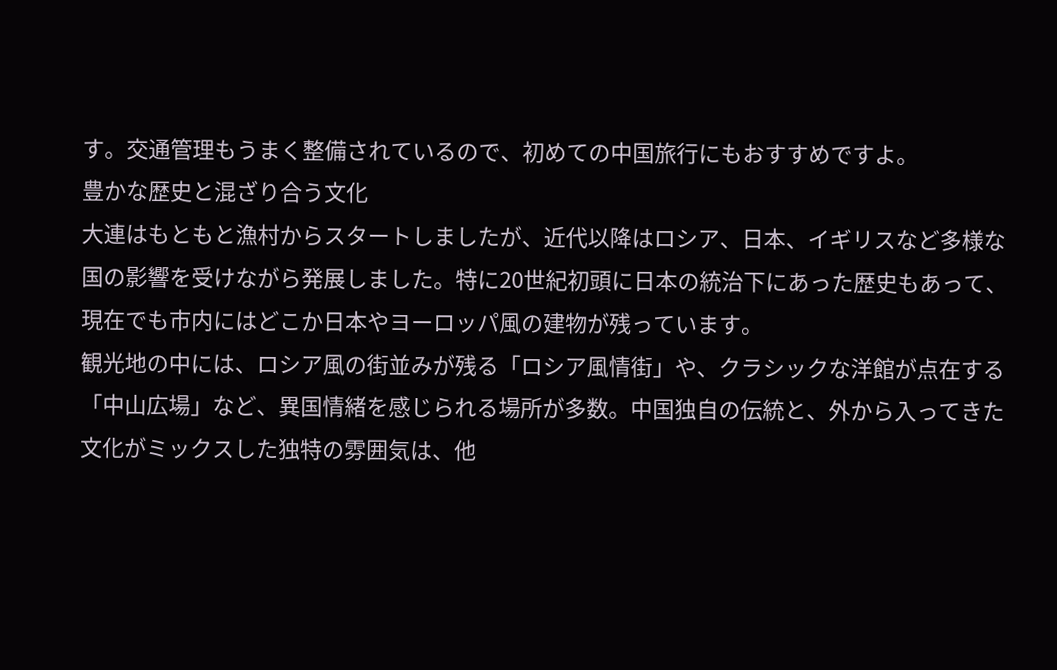す。交通管理もうまく整備されているので、初めての中国旅行にもおすすめですよ。
豊かな歴史と混ざり合う文化
大連はもともと漁村からスタートしましたが、近代以降はロシア、日本、イギリスなど多様な国の影響を受けながら発展しました。特に20世紀初頭に日本の統治下にあった歴史もあって、現在でも市内にはどこか日本やヨーロッパ風の建物が残っています。
観光地の中には、ロシア風の街並みが残る「ロシア風情街」や、クラシックな洋館が点在する「中山広場」など、異国情緒を感じられる場所が多数。中国独自の伝統と、外から入ってきた文化がミックスした独特の雰囲気は、他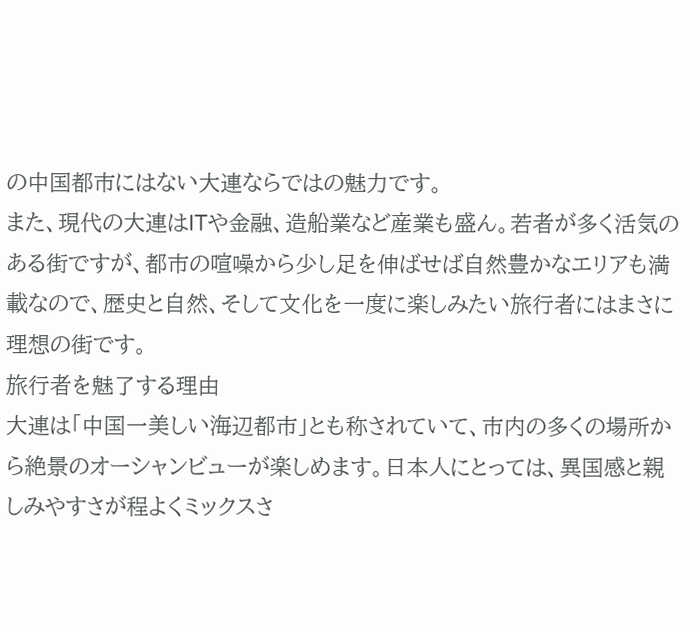の中国都市にはない大連ならではの魅力です。
また、現代の大連はITや金融、造船業など産業も盛ん。若者が多く活気のある街ですが、都市の喧噪から少し足を伸ばせば自然豊かなエリアも満載なので、歴史と自然、そして文化を一度に楽しみたい旅行者にはまさに理想の街です。
旅行者を魅了する理由
大連は「中国一美しい海辺都市」とも称されていて、市内の多くの場所から絶景のオーシャンビューが楽しめます。日本人にとっては、異国感と親しみやすさが程よくミックスさ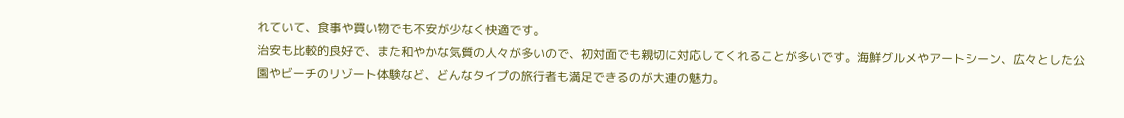れていて、食事や買い物でも不安が少なく快適です。
治安も比較的良好で、また和やかな気質の人々が多いので、初対面でも親切に対応してくれることが多いです。海鮮グルメやアートシーン、広々とした公園やビーチのリゾート体験など、どんなタイプの旅行者も満足できるのが大連の魅力。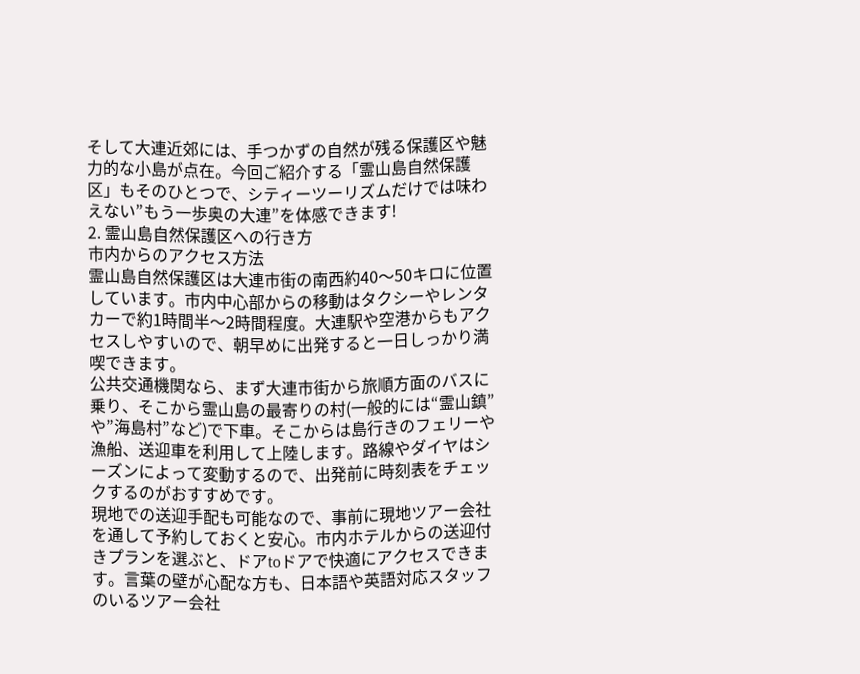そして大連近郊には、手つかずの自然が残る保護区や魅力的な小島が点在。今回ご紹介する「霊山島自然保護区」もそのひとつで、シティーツーリズムだけでは味わえない”もう一歩奥の大連”を体感できます!
2. 霊山島自然保護区への行き方
市内からのアクセス方法
霊山島自然保護区は大連市街の南西約40〜50キロに位置しています。市内中心部からの移動はタクシーやレンタカーで約1時間半〜2時間程度。大連駅や空港からもアクセスしやすいので、朝早めに出発すると一日しっかり満喫できます。
公共交通機関なら、まず大連市街から旅順方面のバスに乗り、そこから霊山島の最寄りの村(一般的には“霊山鎮”や”海島村”など)で下車。そこからは島行きのフェリーや漁船、送迎車を利用して上陸します。路線やダイヤはシーズンによって変動するので、出発前に時刻表をチェックするのがおすすめです。
現地での送迎手配も可能なので、事前に現地ツアー会社を通して予約しておくと安心。市内ホテルからの送迎付きプランを選ぶと、ドアtoドアで快適にアクセスできます。言葉の壁が心配な方も、日本語や英語対応スタッフのいるツアー会社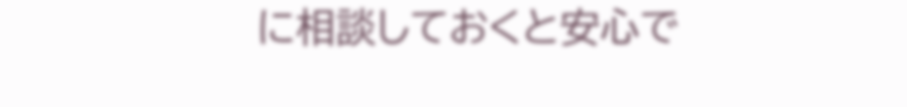に相談しておくと安心で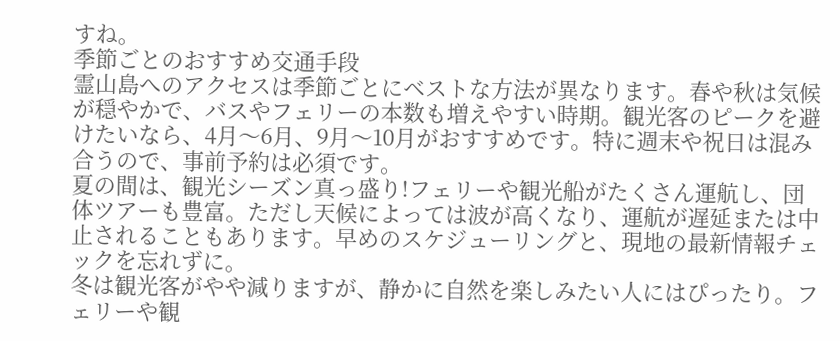すね。
季節ごとのおすすめ交通手段
霊山島へのアクセスは季節ごとにベストな方法が異なります。春や秋は気候が穏やかで、バスやフェリーの本数も増えやすい時期。観光客のピークを避けたいなら、4月〜6月、9月〜10月がおすすめです。特に週末や祝日は混み合うので、事前予約は必須です。
夏の間は、観光シーズン真っ盛り!フェリーや観光船がたくさん運航し、団体ツアーも豊富。ただし天候によっては波が高くなり、運航が遅延または中止されることもあります。早めのスケジューリングと、現地の最新情報チェックを忘れずに。
冬は観光客がやや減りますが、静かに自然を楽しみたい人にはぴったり。フェリーや観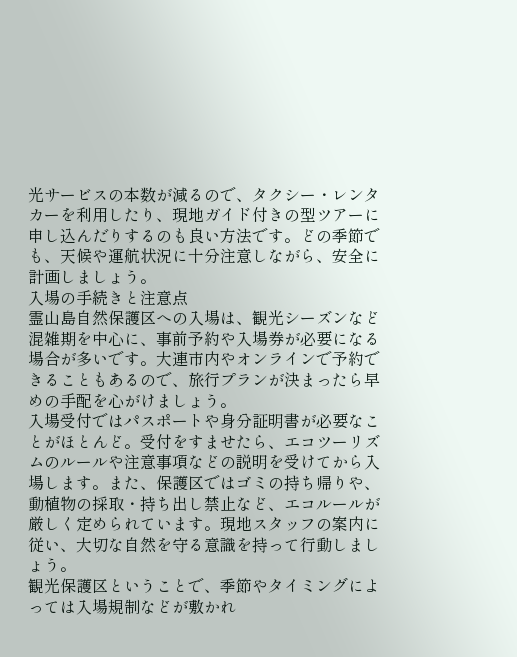光サービスの本数が減るので、タクシー・レンタカーを利用したり、現地ガイド付きの型ツアーに申し込んだりするのも良い方法です。どの季節でも、天候や運航状況に十分注意しながら、安全に計画しましょう。
入場の手続きと注意点
霊山島自然保護区への入場は、観光シーズンなど混雑期を中心に、事前予約や入場券が必要になる場合が多いです。大連市内やオンラインで予約できることもあるので、旅行プランが決まったら早めの手配を心がけましょう。
入場受付ではパスポートや身分証明書が必要なことがほとんど。受付をすませたら、エコツーリズムのルールや注意事項などの説明を受けてから入場します。また、保護区ではゴミの持ち帰りや、動植物の採取・持ち出し禁止など、エコルールが厳しく定められています。現地スタッフの案内に従い、大切な自然を守る意識を持って行動しましょう。
観光保護区ということで、季節やタイミングによっては入場規制などが敷かれ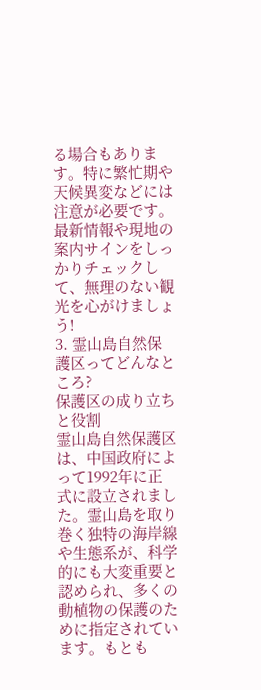る場合もあります。特に繁忙期や天候異変などには注意が必要です。最新情報や現地の案内サインをしっかりチェックして、無理のない観光を心がけましょう!
3. 霊山島自然保護区ってどんなところ?
保護区の成り立ちと役割
霊山島自然保護区は、中国政府によって1992年に正式に設立されました。霊山島を取り巻く独特の海岸線や生態系が、科学的にも大変重要と認められ、多くの動植物の保護のために指定されています。もとも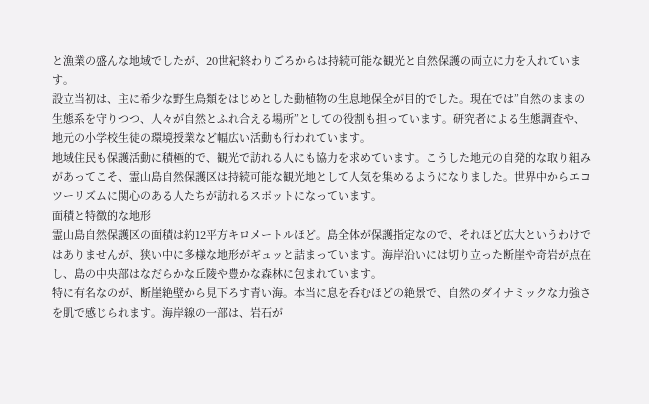と漁業の盛んな地域でしたが、20世紀終わりごろからは持続可能な観光と自然保護の両立に力を入れています。
設立当初は、主に希少な野生鳥類をはじめとした動植物の生息地保全が目的でした。現在では”自然のままの生態系を守りつつ、人々が自然とふれ合える場所”としての役割も担っています。研究者による生態調査や、地元の小学校生徒の環境授業など幅広い活動も行われています。
地域住民も保護活動に積極的で、観光で訪れる人にも協力を求めています。こうした地元の自発的な取り組みがあってこそ、霊山島自然保護区は持続可能な観光地として人気を集めるようになりました。世界中からエコツーリズムに関心のある人たちが訪れるスポットになっています。
面積と特徴的な地形
霊山島自然保護区の面積は約12平方キロメートルほど。島全体が保護指定なので、それほど広大というわけではありませんが、狭い中に多様な地形がギュッと詰まっています。海岸沿いには切り立った断崖や奇岩が点在し、島の中央部はなだらかな丘陵や豊かな森林に包まれています。
特に有名なのが、断崖絶壁から見下ろす青い海。本当に息を呑むほどの絶景で、自然のダイナミックな力強さを肌で感じられます。海岸線の一部は、岩石が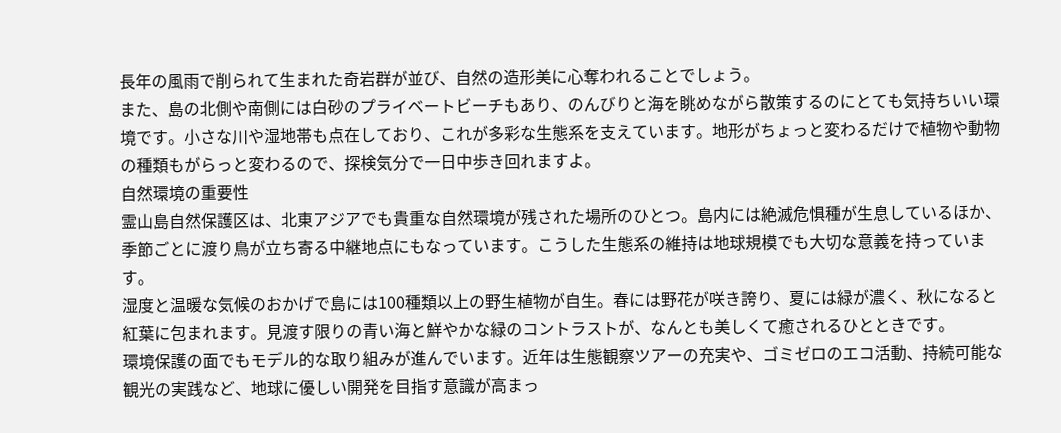長年の風雨で削られて生まれた奇岩群が並び、自然の造形美に心奪われることでしょう。
また、島の北側や南側には白砂のプライベートビーチもあり、のんびりと海を眺めながら散策するのにとても気持ちいい環境です。小さな川や湿地帯も点在しており、これが多彩な生態系を支えています。地形がちょっと変わるだけで植物や動物の種類もがらっと変わるので、探検気分で一日中歩き回れますよ。
自然環境の重要性
霊山島自然保護区は、北東アジアでも貴重な自然環境が残された場所のひとつ。島内には絶滅危惧種が生息しているほか、季節ごとに渡り鳥が立ち寄る中継地点にもなっています。こうした生態系の維持は地球規模でも大切な意義を持っています。
湿度と温暖な気候のおかげで島には100種類以上の野生植物が自生。春には野花が咲き誇り、夏には緑が濃く、秋になると紅葉に包まれます。見渡す限りの青い海と鮮やかな緑のコントラストが、なんとも美しくて癒されるひとときです。
環境保護の面でもモデル的な取り組みが進んでいます。近年は生態観察ツアーの充実や、ゴミゼロのエコ活動、持続可能な観光の実践など、地球に優しい開発を目指す意識が高まっ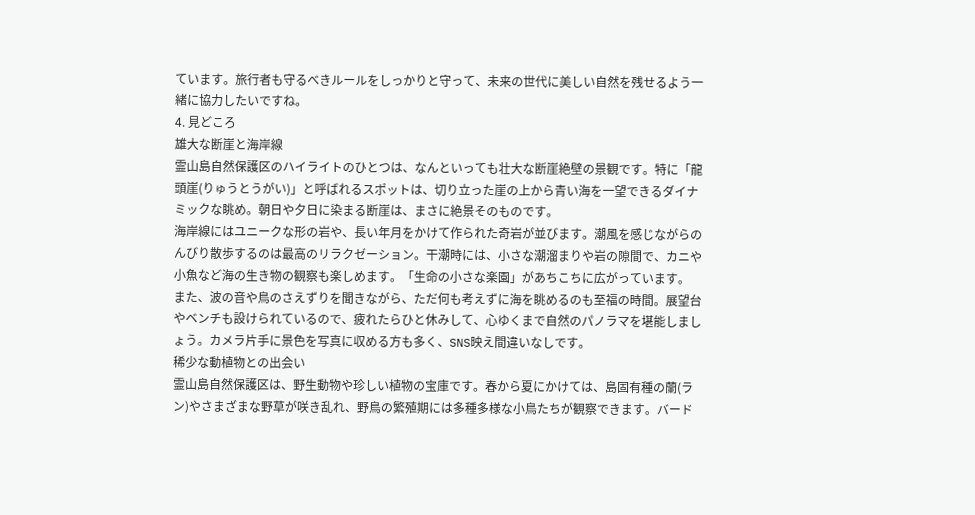ています。旅行者も守るべきルールをしっかりと守って、未来の世代に美しい自然を残せるよう一緒に協力したいですね。
4. 見どころ
雄大な断崖と海岸線
霊山島自然保護区のハイライトのひとつは、なんといっても壮大な断崖絶壁の景観です。特に「龍頭崖(りゅうとうがい)」と呼ばれるスポットは、切り立った崖の上から青い海を一望できるダイナミックな眺め。朝日や夕日に染まる断崖は、まさに絶景そのものです。
海岸線にはユニークな形の岩や、長い年月をかけて作られた奇岩が並びます。潮風を感じながらのんびり散歩するのは最高のリラクゼーション。干潮時には、小さな潮溜まりや岩の隙間で、カニや小魚など海の生き物の観察も楽しめます。「生命の小さな楽園」があちこちに広がっています。
また、波の音や鳥のさえずりを聞きながら、ただ何も考えずに海を眺めるのも至福の時間。展望台やベンチも設けられているので、疲れたらひと休みして、心ゆくまで自然のパノラマを堪能しましょう。カメラ片手に景色を写真に収める方も多く、SNS映え間違いなしです。
稀少な動植物との出会い
霊山島自然保護区は、野生動物や珍しい植物の宝庫です。春から夏にかけては、島固有種の蘭(ラン)やさまざまな野草が咲き乱れ、野鳥の繁殖期には多種多様な小鳥たちが観察できます。バード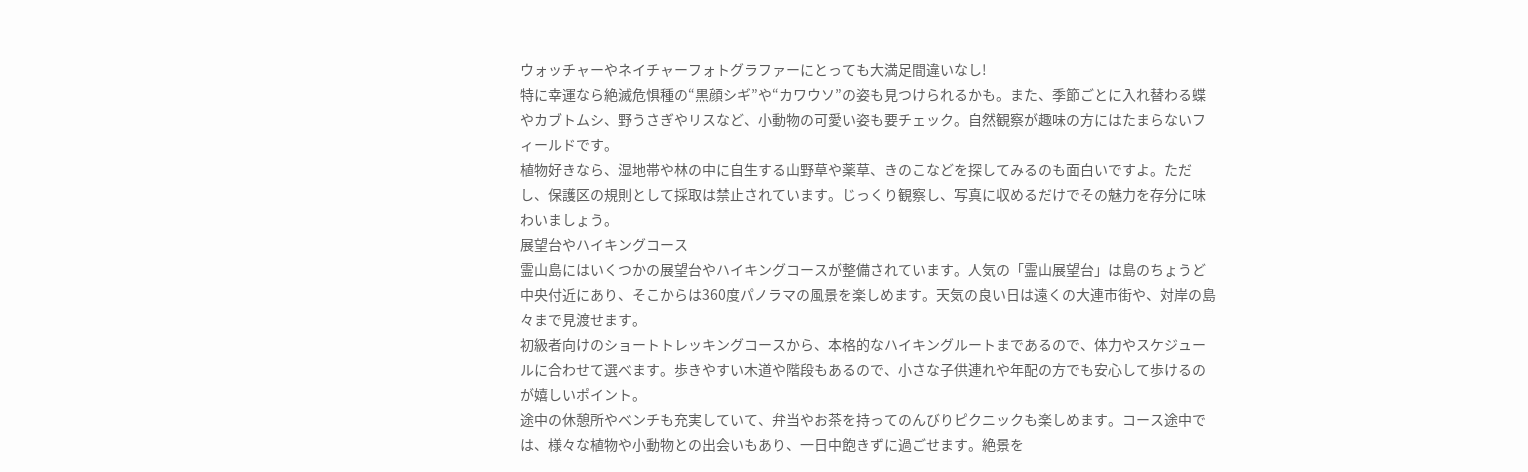ウォッチャーやネイチャーフォトグラファーにとっても大満足間違いなし!
特に幸運なら絶滅危惧種の“黒顔シギ”や“カワウソ”の姿も見つけられるかも。また、季節ごとに入れ替わる蝶やカブトムシ、野うさぎやリスなど、小動物の可愛い姿も要チェック。自然観察が趣味の方にはたまらないフィールドです。
植物好きなら、湿地帯や林の中に自生する山野草や薬草、きのこなどを探してみるのも面白いですよ。ただし、保護区の規則として採取は禁止されています。じっくり観察し、写真に収めるだけでその魅力を存分に味わいましょう。
展望台やハイキングコース
霊山島にはいくつかの展望台やハイキングコースが整備されています。人気の「霊山展望台」は島のちょうど中央付近にあり、そこからは360度パノラマの風景を楽しめます。天気の良い日は遠くの大連市街や、対岸の島々まで見渡せます。
初級者向けのショートトレッキングコースから、本格的なハイキングルートまであるので、体力やスケジュールに合わせて選べます。歩きやすい木道や階段もあるので、小さな子供連れや年配の方でも安心して歩けるのが嬉しいポイント。
途中の休憩所やベンチも充実していて、弁当やお茶を持ってのんびりピクニックも楽しめます。コース途中では、様々な植物や小動物との出会いもあり、一日中飽きずに過ごせます。絶景を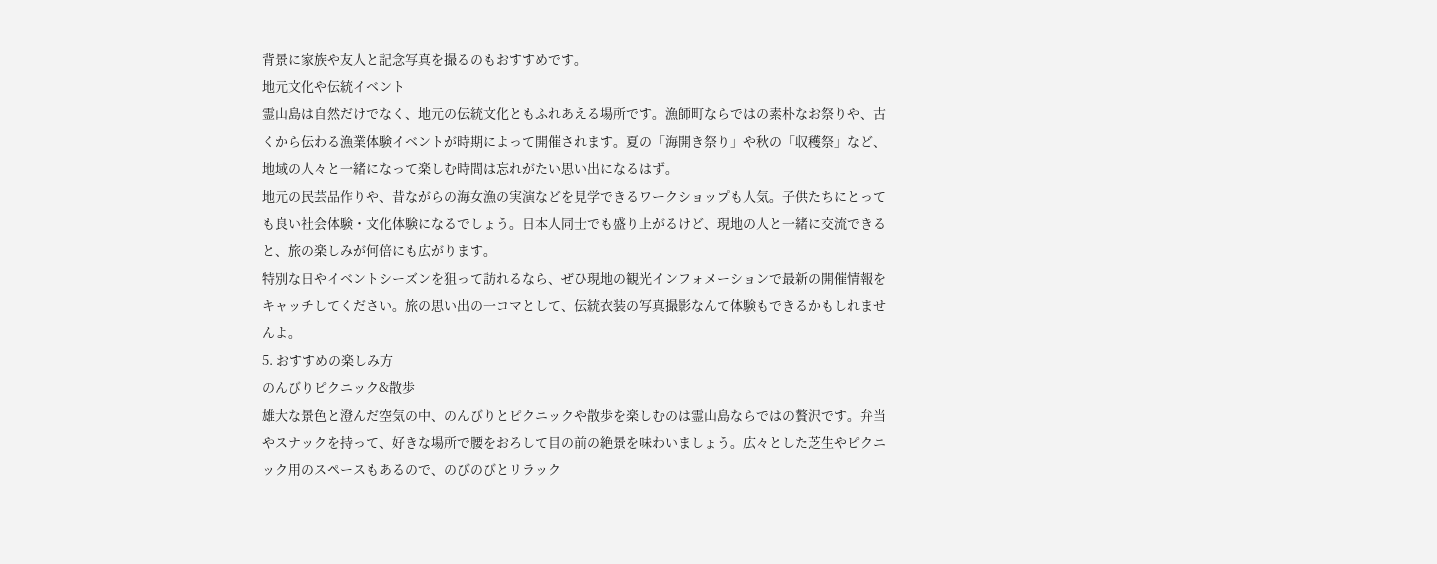背景に家族や友人と記念写真を撮るのもおすすめです。
地元文化や伝統イベント
霊山島は自然だけでなく、地元の伝統文化ともふれあえる場所です。漁師町ならではの素朴なお祭りや、古くから伝わる漁業体験イベントが時期によって開催されます。夏の「海開き祭り」や秋の「収穫祭」など、地域の人々と一緒になって楽しむ時間は忘れがたい思い出になるはず。
地元の民芸品作りや、昔ながらの海女漁の実演などを見学できるワークショップも人気。子供たちにとっても良い社会体験・文化体験になるでしょう。日本人同士でも盛り上がるけど、現地の人と一緒に交流できると、旅の楽しみが何倍にも広がります。
特別な日やイベントシーズンを狙って訪れるなら、ぜひ現地の観光インフォメーションで最新の開催情報をキャッチしてください。旅の思い出の一コマとして、伝統衣装の写真撮影なんて体験もできるかもしれませんよ。
5. おすすめの楽しみ方
のんびりピクニック&散歩
雄大な景色と澄んだ空気の中、のんびりとピクニックや散歩を楽しむのは霊山島ならではの贅沢です。弁当やスナックを持って、好きな場所で腰をおろして目の前の絶景を味わいましょう。広々とした芝生やピクニック用のスペースもあるので、のびのびとリラック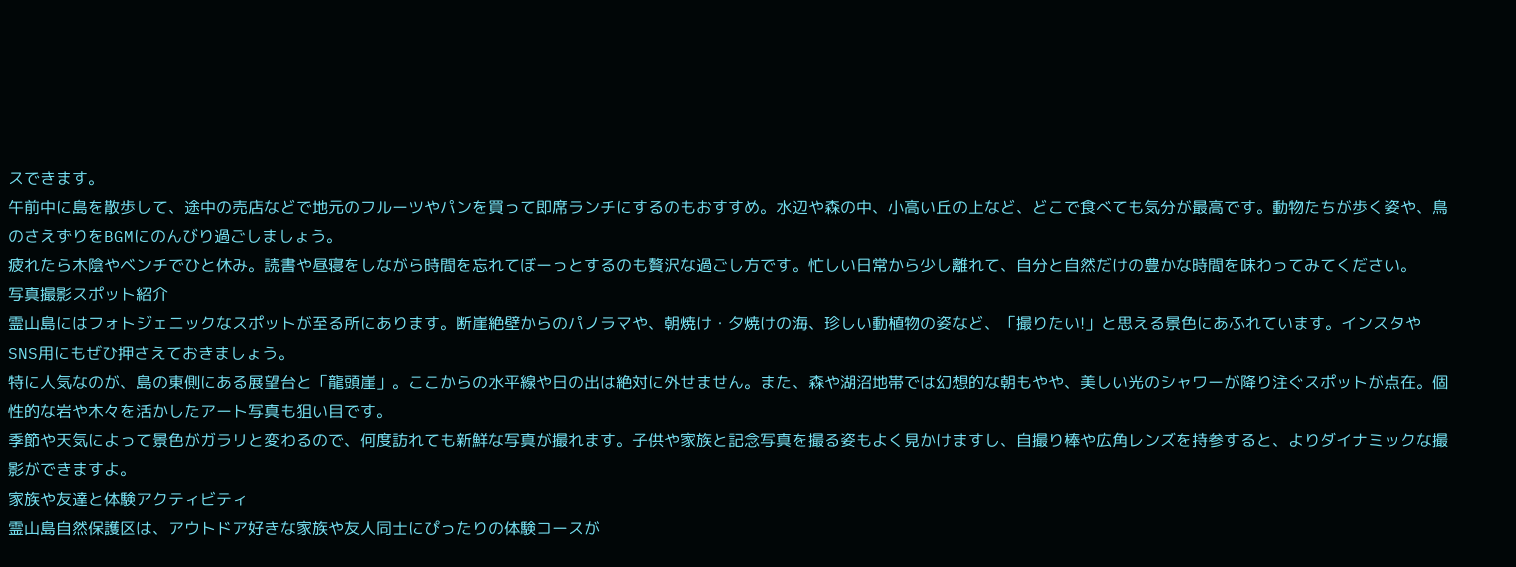スできます。
午前中に島を散歩して、途中の売店などで地元のフルーツやパンを買って即席ランチにするのもおすすめ。水辺や森の中、小高い丘の上など、どこで食べても気分が最高です。動物たちが歩く姿や、鳥のさえずりをBGMにのんびり過ごしましょう。
疲れたら木陰やベンチでひと休み。読書や昼寝をしながら時間を忘れてぼーっとするのも贅沢な過ごし方です。忙しい日常から少し離れて、自分と自然だけの豊かな時間を味わってみてください。
写真撮影スポット紹介
霊山島にはフォトジェニックなスポットが至る所にあります。断崖絶壁からのパノラマや、朝焼け・夕焼けの海、珍しい動植物の姿など、「撮りたい!」と思える景色にあふれています。インスタやSNS用にもぜひ押さえておきましょう。
特に人気なのが、島の東側にある展望台と「龍頭崖」。ここからの水平線や日の出は絶対に外せません。また、森や湖沼地帯では幻想的な朝もやや、美しい光のシャワーが降り注ぐスポットが点在。個性的な岩や木々を活かしたアート写真も狙い目です。
季節や天気によって景色がガラリと変わるので、何度訪れても新鮮な写真が撮れます。子供や家族と記念写真を撮る姿もよく見かけますし、自撮り棒や広角レンズを持参すると、よりダイナミックな撮影ができますよ。
家族や友達と体験アクティビティ
霊山島自然保護区は、アウトドア好きな家族や友人同士にぴったりの体験コースが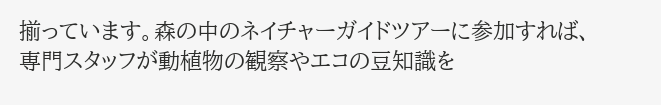揃っています。森の中のネイチャーガイドツアーに参加すれば、専門スタッフが動植物の観察やエコの豆知識を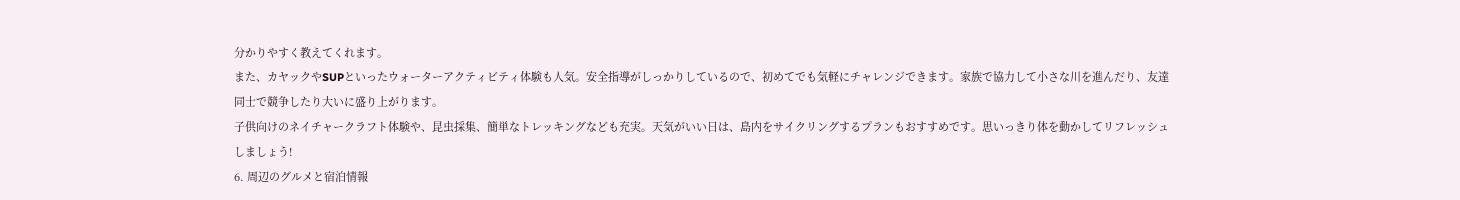分かりやすく教えてくれます。
また、カヤックやSUPといったウォーターアクティビティ体験も人気。安全指導がしっかりしているので、初めてでも気軽にチャレンジできます。家族で協力して小さな川を進んだり、友達同士で競争したり大いに盛り上がります。
子供向けのネイチャークラフト体験や、昆虫採集、簡単なトレッキングなども充実。天気がいい日は、島内をサイクリングするプランもおすすめです。思いっきり体を動かしてリフレッシュしましょう!
6. 周辺のグルメと宿泊情報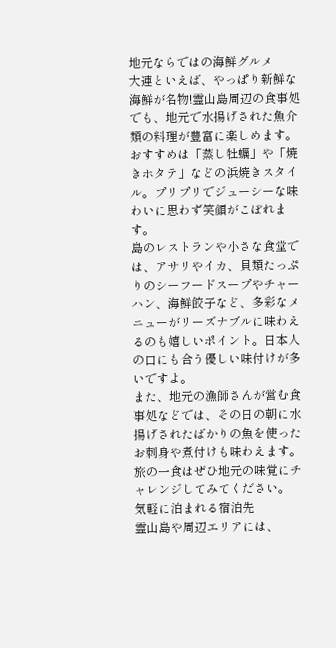地元ならではの海鮮グルメ
大連といえば、やっぱり新鮮な海鮮が名物!霊山島周辺の食事処でも、地元で水揚げされた魚介類の料理が豊富に楽しめます。おすすめは「蒸し牡蠣」や「焼きホタテ」などの浜焼きスタイル。プリプリでジューシーな味わいに思わず笑顔がこぼれます。
島のレストランや小さな食堂では、アサリやイカ、貝類たっぷりのシーフードスープやチャーハン、海鮮餃子など、多彩なメニューがリーズナブルに味わえるのも嬉しいポイント。日本人の口にも合う優しい味付けが多いですよ。
また、地元の漁師さんが営む食事処などでは、その日の朝に水揚げされたばかりの魚を使ったお刺身や煮付けも味わえます。旅の一食はぜひ地元の味覚にチャレンジしてみてください。
気軽に泊まれる宿泊先
霊山島や周辺エリアには、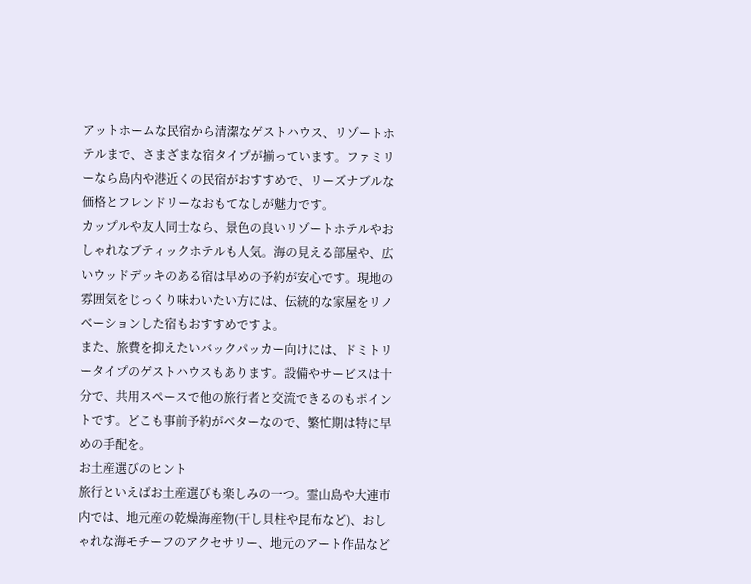アットホームな民宿から清潔なゲストハウス、リゾートホテルまで、さまざまな宿タイプが揃っています。ファミリーなら島内や港近くの民宿がおすすめで、リーズナブルな価格とフレンドリーなおもてなしが魅力です。
カップルや友人同士なら、景色の良いリゾートホテルやおしゃれなブティックホテルも人気。海の見える部屋や、広いウッドデッキのある宿は早めの予約が安心です。現地の雰囲気をじっくり味わいたい方には、伝統的な家屋をリノベーションした宿もおすすめですよ。
また、旅費を抑えたいバックパッカー向けには、ドミトリータイプのゲストハウスもあります。設備やサービスは十分で、共用スペースで他の旅行者と交流できるのもポイントです。どこも事前予約がベターなので、繁忙期は特に早めの手配を。
お土産選びのヒント
旅行といえばお土産選びも楽しみの一つ。霊山島や大連市内では、地元産の乾燥海産物(干し貝柱や昆布など)、おしゃれな海モチーフのアクセサリー、地元のアート作品など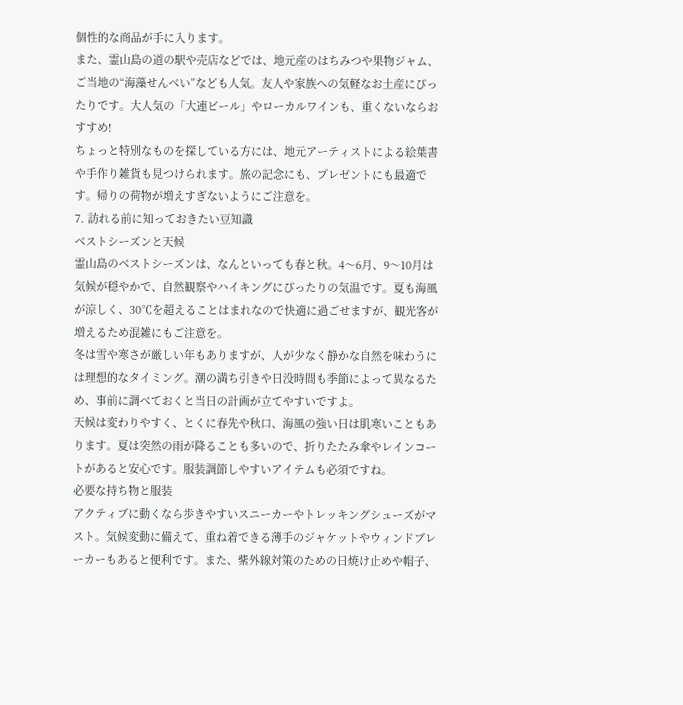個性的な商品が手に入ります。
また、霊山島の道の駅や売店などでは、地元産のはちみつや果物ジャム、ご当地の“海藻せんべい”なども人気。友人や家族への気軽なお土産にぴったりです。大人気の「大連ビール」やローカルワインも、重くないならおすすめ!
ちょっと特別なものを探している方には、地元アーティストによる絵葉書や手作り雑貨も見つけられます。旅の記念にも、プレゼントにも最適です。帰りの荷物が増えすぎないようにご注意を。
7. 訪れる前に知っておきたい豆知識
ベストシーズンと天候
霊山島のベストシーズンは、なんといっても春と秋。4〜6月、9〜10月は気候が穏やかで、自然観察やハイキングにぴったりの気温です。夏も海風が涼しく、30℃を超えることはまれなので快適に過ごせますが、観光客が増えるため混雑にもご注意を。
冬は雪や寒さが厳しい年もありますが、人が少なく静かな自然を味わうには理想的なタイミング。潮の満ち引きや日没時間も季節によって異なるため、事前に調べておくと当日の計画が立てやすいですよ。
天候は変わりやすく、とくに春先や秋口、海風の強い日は肌寒いこともあります。夏は突然の雨が降ることも多いので、折りたたみ傘やレインコートがあると安心です。服装調節しやすいアイテムも必須ですね。
必要な持ち物と服装
アクティブに動くなら歩きやすいスニーカーやトレッキングシューズがマスト。気候変動に備えて、重ね着できる薄手のジャケットやウィンドブレーカーもあると便利です。また、紫外線対策のための日焼け止めや帽子、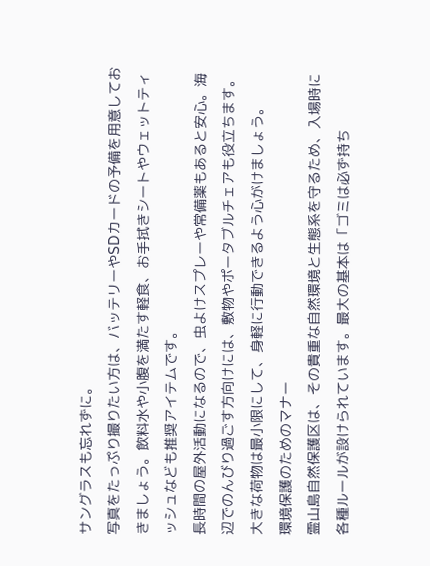サングラスも忘れずに。
写真をたっぷり撮りたい方は、バッテリーやSDカードの予備を用意しておきましょう。飲料水や小腹を満たす軽食、お手拭きシートやウェットティッシュなども推奨アイテムです。
長時間の屋外活動になるので、虫よけスプレーや常備薬もあると安心。海辺でのんびり過ごす方向けには、敷物やポータブルチェアも役立ちます。大きな荷物は最小限にして、身軽に行動できるよう心がけましょう。
環境保護のためのマナー
霊山島自然保護区は、その貴重な自然環境と生態系を守るため、入場時に各種ルールが設けられています。最大の基本は「ゴミは必ず持ち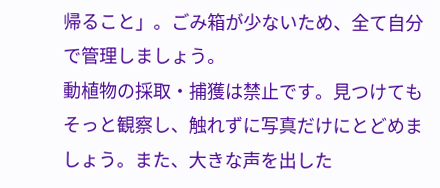帰ること」。ごみ箱が少ないため、全て自分で管理しましょう。
動植物の採取・捕獲は禁止です。見つけてもそっと観察し、触れずに写真だけにとどめましょう。また、大きな声を出した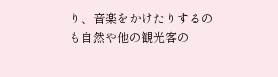り、音楽をかけたりするのも自然や他の観光客の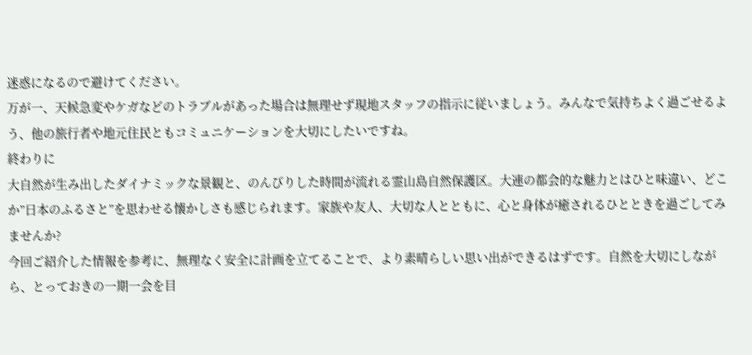迷惑になるので避けてください。
万が一、天候急変やケガなどのトラブルがあった場合は無理せず現地スタッフの指示に従いましょう。みんなで気持ちよく過ごせるよう、他の旅行者や地元住民ともコミュニケーションを大切にしたいですね。
終わりに
大自然が生み出したダイナミックな景観と、のんびりした時間が流れる霊山島自然保護区。大連の都会的な魅力とはひと味違い、どこか”日本のふるさと”を思わせる懐かしさも感じられます。家族や友人、大切な人とともに、心と身体が癒されるひとときを過ごしてみませんか?
今回ご紹介した情報を参考に、無理なく安全に計画を立てることで、より素晴らしい思い出ができるはずです。自然を大切にしながら、とっておきの一期一会を目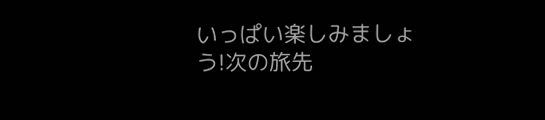いっぱい楽しみましょう!次の旅先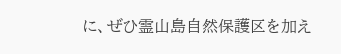に、ぜひ霊山島自然保護区を加え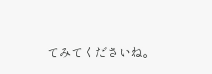てみてくださいね。